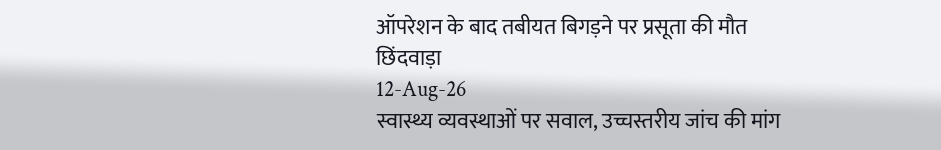ऑपरेशन के बाद तबीयत बिगड़ने पर प्रसूता की मौत
छिंदवाड़ा
12-Aug-26
स्वास्थ्य व्यवस्थाओं पर सवाल, उच्चस्तरीय जांच की मांग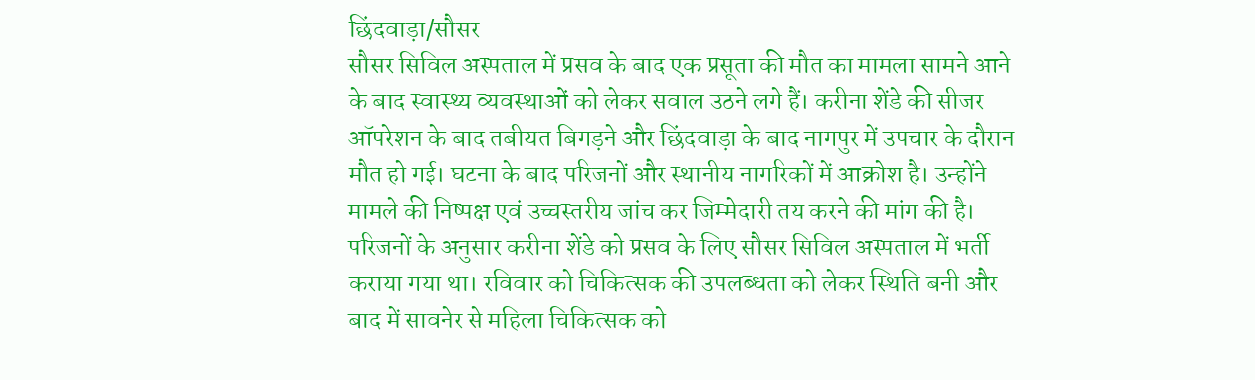छिंदवाड़ा/सौसर
सौसर सिविल अस्पताल में प्रसव के बाद एक प्रसूता की मौत का मामला सामने आने के बाद स्वास्थ्य व्यवस्थाओं को लेकर सवाल उठने लगे हैं। करीना शेंडे की सीजर ऑपरेशन के बाद तबीयत बिगड़ने और छिंदवाड़ा के बाद नागपुर में उपचार के दौरान मौत हो गई। घटना के बाद परिजनों और स्थानीय नागरिकों में आक्रोश है। उन्होंने मामले की निष्पक्ष एवं उच्चस्तरीय जांच कर जिम्मेदारी तय करने की मांग की है।
परिजनों के अनुसार करीना शेंडे को प्रसव के लिए सौसर सिविल अस्पताल में भर्ती कराया गया था। रविवार को चिकित्सक की उपलब्धता को लेकर स्थिति बनी और बाद में सावनेर से महिला चिकित्सक को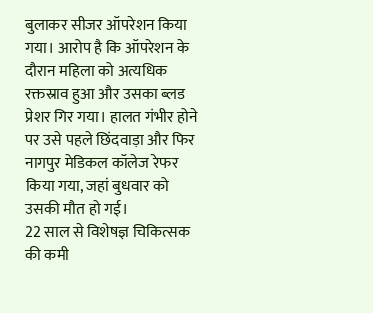बुलाकर सीजर ऑपरेशन किया गया। आरोप है कि ऑपरेशन के दौरान महिला को अत्यधिक रक्तस्राव हुआ और उसका ब्लड प्रेशर गिर गया। हालत गंभीर होने पर उसे पहले छिंदवाड़ा और फिर नागपुर मेडिकल कॉलेज रेफर किया गया, जहां बुधवार को उसकी मौत हो गई।
22 साल से विशेषज्ञ चिकित्सक की कमी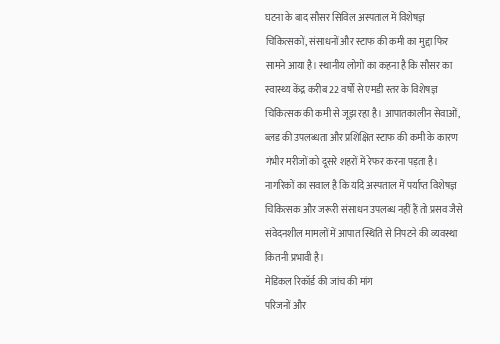घटना के बाद सौसर सिविल अस्पताल में विशेषज्ञ चिकित्सकों, संसाधनों और स्टाफ की कमी का मुद्दा फिर सामने आया है। स्थानीय लोगों का कहना है कि सौसर का स्वास्थ्य केंद्र करीब 22 वर्षों से एमडी स्तर के विशेषज्ञ चिकित्सक की कमी से जूझ रहा है। आपातकालीन सेवाओं, ब्लड की उपलब्धता और प्रशिक्षित स्टाफ की कमी के कारण गंभीर मरीजों को दूसरे शहरों में रेफर करना पड़ता है। नागरिकों का सवाल है कि यदि अस्पताल में पर्याप्त विशेषज्ञ चिकित्सक और जरूरी संसाधन उपलब्ध नहीं हैं तो प्रसव जैसे संवेदनशील मामलों में आपात स्थिति से निपटने की व्यवस्था कितनी प्रभावी है।
मेडिकल रिकॉर्ड की जांच की मांग
परिजनों और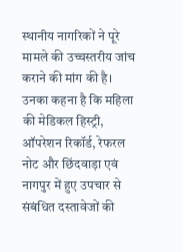स्थानीय नागरिकों ने पूरे मामले की उच्चस्तरीय जांच कराने की मांग की है। उनका कहना है कि महिला की मेडिकल हिस्ट्री, ऑपरेशन रिकॉर्ड, रेफरल नोट और छिंदवाड़ा एवं नागपुर में हुए उपचार से संबंधित दस्तावेजों की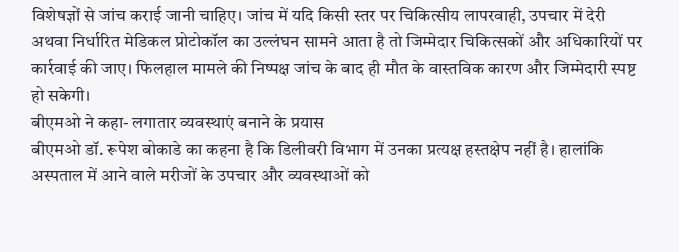विशेषज्ञों से जांच कराई जानी चाहिए। जांच में यदि किसी स्तर पर चिकित्सीय लापरवाही, उपचार में देरी अथवा निर्धारित मेडिकल प्रोटोकॉल का उल्लंघन सामने आता है तो जिम्मेदार चिकित्सकों और अधिकारियों पर कार्रवाई की जाए। फिलहाल मामले की निष्पक्ष जांच के बाद ही मौत के वास्तविक कारण और जिम्मेदारी स्पष्ट हो सकेगी।
बीएमओ ने कहा- लगातार व्यवस्थाएं बनाने के प्रयास
बीएमओ डॉ. रूपेश बोकाडे का कहना है कि डिलीवरी विभाग में उनका प्रत्यक्ष हस्तक्षेप नहीं है। हालांकि अस्पताल में आने वाले मरीजों के उपचार और व्यवस्थाओं को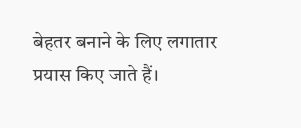बेहतर बनाने के लिए लगातार प्रयास किए जाते हैं।